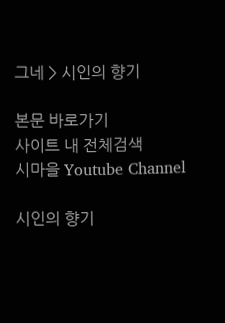그네 > 시인의 향기

본문 바로가기
사이트 내 전체검색
시마을 Youtube Channel

시인의 향기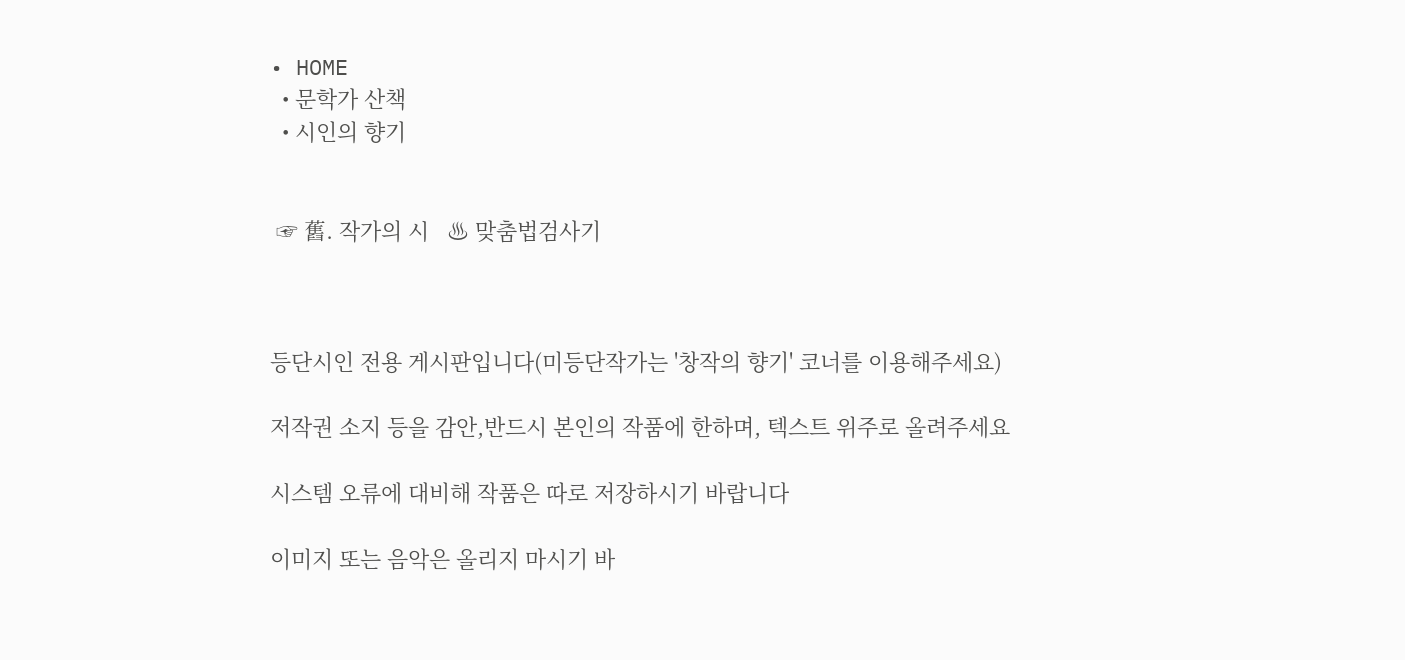• HOME
  • 문학가 산책
  • 시인의 향기


 ☞ 舊. 작가의 시   ♨ 맞춤법검사기



등단시인 전용 게시판입니다(미등단작가는 '창작의 향기' 코너를 이용해주세요)

저작권 소지 등을 감안,반드시 본인의 작품에 한하며, 텍스트 위주로 올려주세요

시스템 오류에 대비해 작품은 따로 저장하시기 바랍니다

이미지 또는 음악은 올리지 마시기 바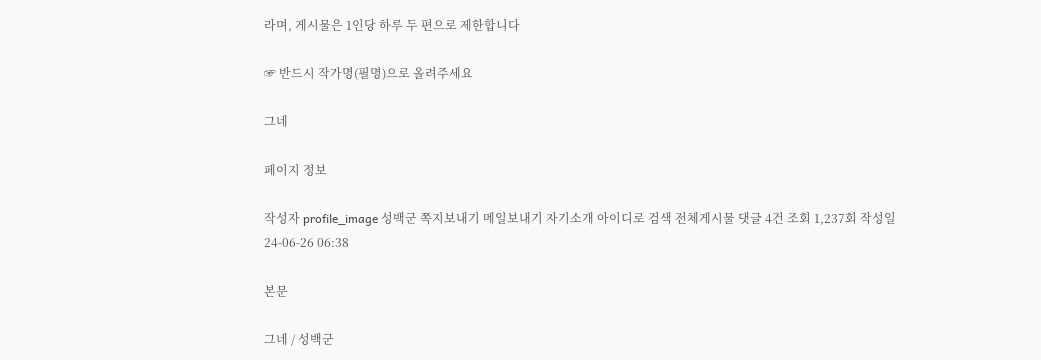라며, 게시물은 1인당 하루 두 편으로 제한합니다

☞ 반드시 작가명(필명)으로 올려주세요

그네

페이지 정보

작성자 profile_image 성백군 쪽지보내기 메일보내기 자기소개 아이디로 검색 전체게시물 댓글 4건 조회 1,237회 작성일 24-06-26 06:38

본문

그네 / 성백군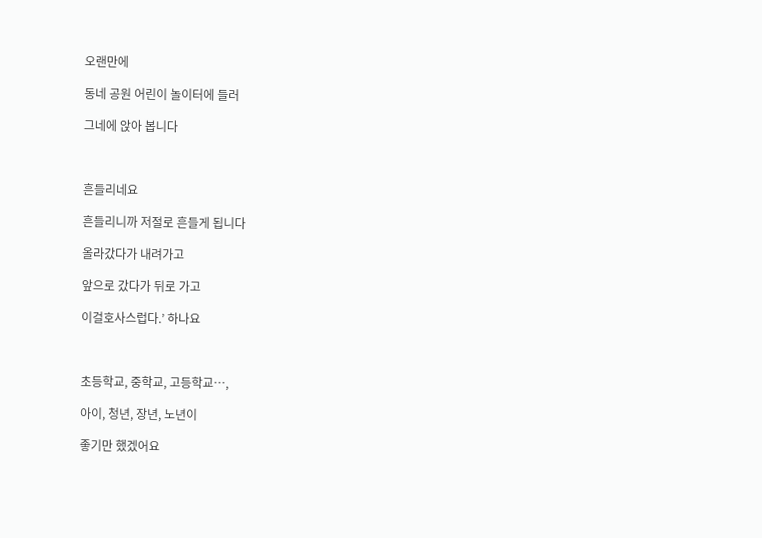오랜만에

동네 공원 어린이 놀이터에 들러

그네에 앉아 봅니다



흔들리네요

흔들리니까 저절로 흔들게 됩니다

올라갔다가 내려가고

앞으로 갔다가 뒤로 가고

이걸호사스럽다.’ 하나요



초등학교, 중학교, 고등학교…,

아이, 청년, 장년, 노년이

좋기만 했겠어요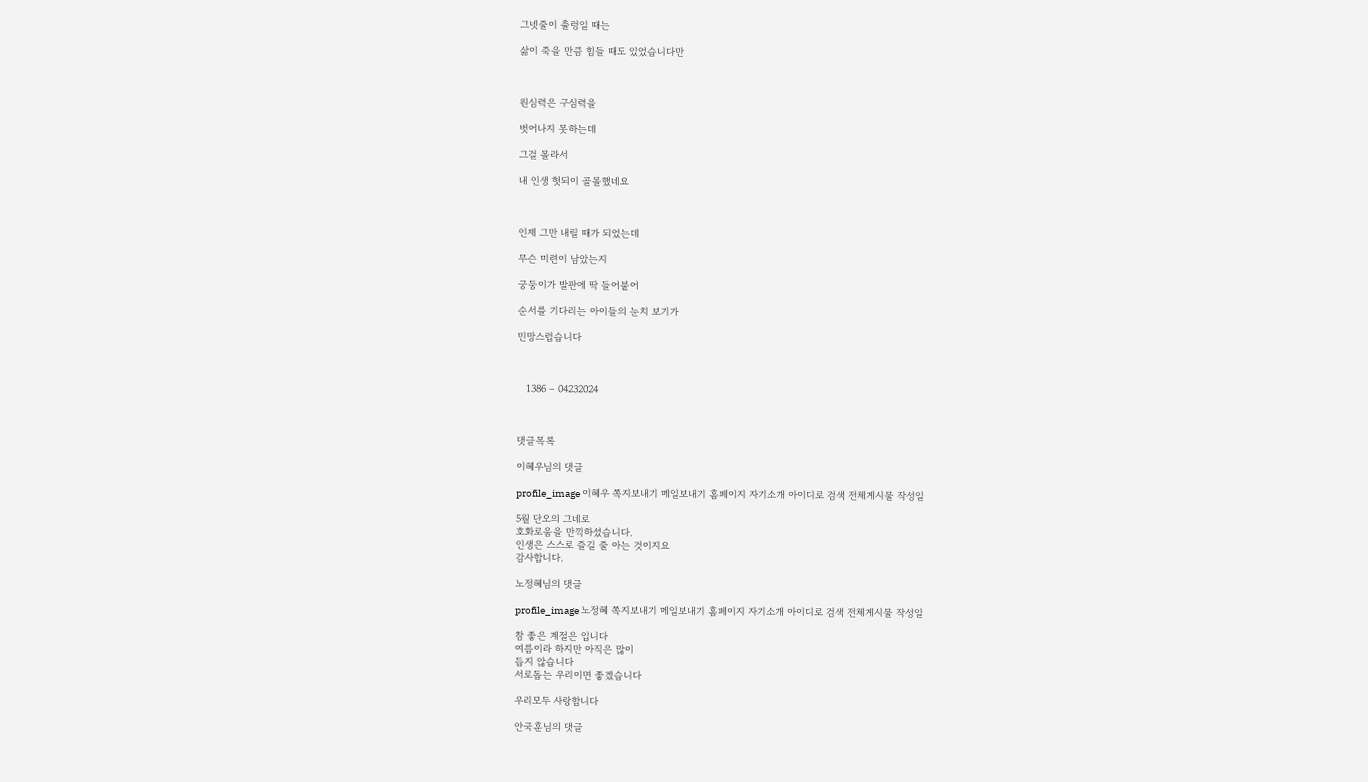그넷줄이 출렁일 때는

삶이 죽을 만큼 힘들 때도 있었습니다만



원심력은 구심력을

벗어나지 못하는데

그걸 몰라서

내 인생 헛되이 골몰했네요



인제 그만 내릴 때가 되었는데

무슨 미련이 남았는지

궁둥이가 발판에 딱 들어붙어

순서를 기다리는 아이들의 눈치 보기가

민망스럽습니다



   1386 – 04232024



댓글목록

이혜우님의 댓글

profile_image 이혜우 쪽지보내기 메일보내기 홈페이지 자기소개 아이디로 검색 전체게시물 작성일

5월 단오의 그네로
호화로움을 만끽하셨습니다.
인생은 스스로 즐길 줄 아는 것이지요
감사합니다.

노정혜님의 댓글

profile_image 노정혜 쪽지보내기 메일보내기 홈페이지 자기소개 아이디로 검색 전체게시물 작성일

참 좋은 계절은 입니다
여름이라 하지만 아직은 많이
듭지 않습니다
서로돕는 우리이면 좋겠습니다

우리모두 사랑합니다

안국훈님의 댓글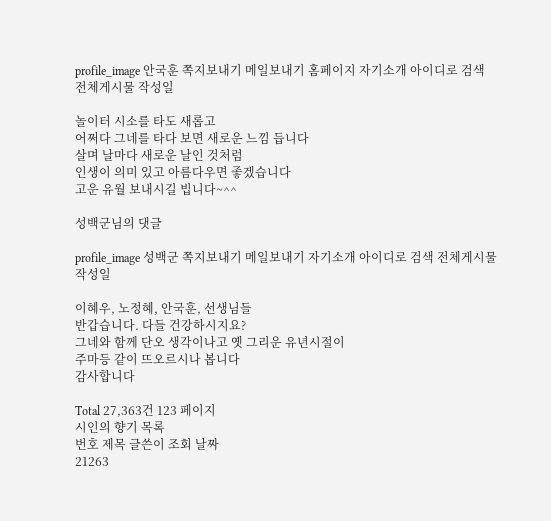profile_image 안국훈 쪽지보내기 메일보내기 홈페이지 자기소개 아이디로 검색 전체게시물 작성일

놀이터 시소를 타도 새롭고
어쩌다 그네를 타다 보면 새로운 느낌 듭니다
살며 날마다 새로운 날인 것처럼
인생이 의미 있고 아름다우면 좋겠습니다
고운 유월 보내시길 빕니다~^^

성백군님의 댓글

profile_image 성백군 쪽지보내기 메일보내기 자기소개 아이디로 검색 전체게시물 작성일

이혜우, 노정혜, 안국훈, 선생님들
반갑습니다. 다들 건강하시지요?
그네와 함께 단오 생각이나고 옛 그리운 유년시절이
주마등 같이 뜨오르시나 봅니다
감사합니다

Total 27,363건 123 페이지
시인의 향기 목록
번호 제목 글쓴이 조회 날짜
21263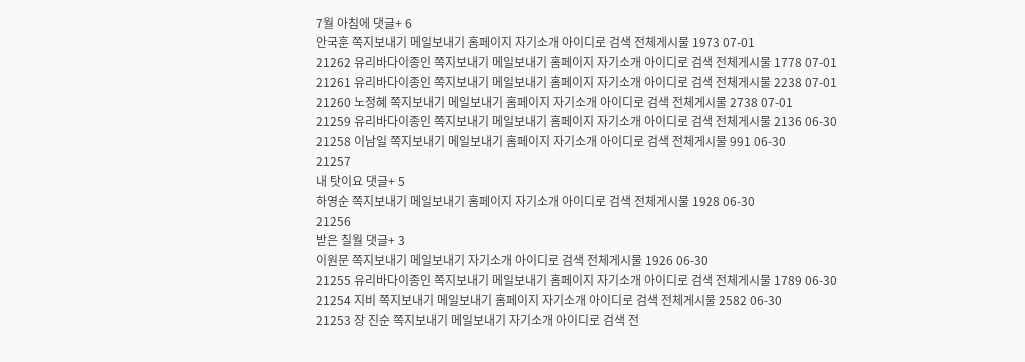7월 아침에 댓글+ 6
안국훈 쪽지보내기 메일보내기 홈페이지 자기소개 아이디로 검색 전체게시물 1973 07-01
21262 유리바다이종인 쪽지보내기 메일보내기 홈페이지 자기소개 아이디로 검색 전체게시물 1778 07-01
21261 유리바다이종인 쪽지보내기 메일보내기 홈페이지 자기소개 아이디로 검색 전체게시물 2238 07-01
21260 노정혜 쪽지보내기 메일보내기 홈페이지 자기소개 아이디로 검색 전체게시물 2738 07-01
21259 유리바다이종인 쪽지보내기 메일보내기 홈페이지 자기소개 아이디로 검색 전체게시물 2136 06-30
21258 이남일 쪽지보내기 메일보내기 홈페이지 자기소개 아이디로 검색 전체게시물 991 06-30
21257
내 탓이요 댓글+ 5
하영순 쪽지보내기 메일보내기 홈페이지 자기소개 아이디로 검색 전체게시물 1928 06-30
21256
받은 칠월 댓글+ 3
이원문 쪽지보내기 메일보내기 자기소개 아이디로 검색 전체게시물 1926 06-30
21255 유리바다이종인 쪽지보내기 메일보내기 홈페이지 자기소개 아이디로 검색 전체게시물 1789 06-30
21254 지비 쪽지보내기 메일보내기 홈페이지 자기소개 아이디로 검색 전체게시물 2582 06-30
21253 장 진순 쪽지보내기 메일보내기 자기소개 아이디로 검색 전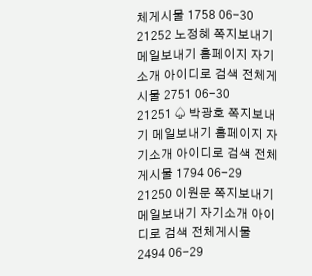체게시물 1758 06-30
21252 노정혜 쪽지보내기 메일보내기 홈페이지 자기소개 아이디로 검색 전체게시물 2751 06-30
21251 ♤ 박광호 쪽지보내기 메일보내기 홈페이지 자기소개 아이디로 검색 전체게시물 1794 06-29
21250 이원문 쪽지보내기 메일보내기 자기소개 아이디로 검색 전체게시물 2494 06-29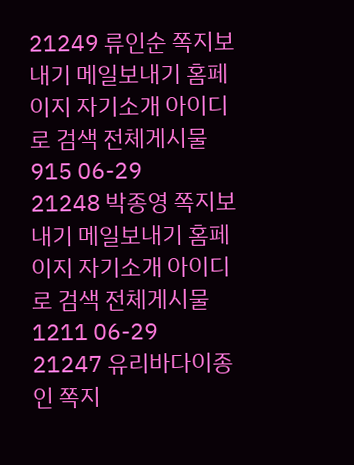21249 류인순 쪽지보내기 메일보내기 홈페이지 자기소개 아이디로 검색 전체게시물 915 06-29
21248 박종영 쪽지보내기 메일보내기 홈페이지 자기소개 아이디로 검색 전체게시물 1211 06-29
21247 유리바다이종인 쪽지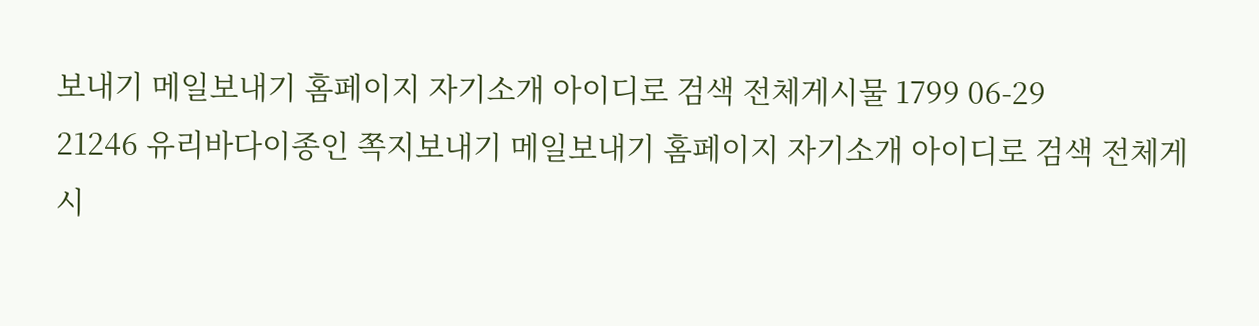보내기 메일보내기 홈페이지 자기소개 아이디로 검색 전체게시물 1799 06-29
21246 유리바다이종인 쪽지보내기 메일보내기 홈페이지 자기소개 아이디로 검색 전체게시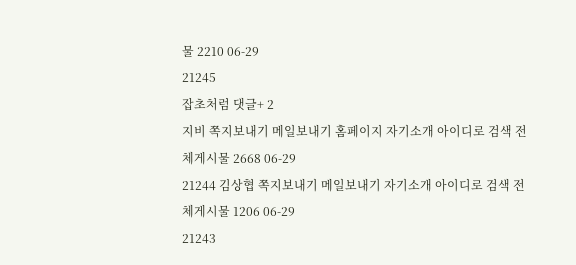물 2210 06-29
21245
잡초처럼 댓글+ 2
지비 쪽지보내기 메일보내기 홈페이지 자기소개 아이디로 검색 전체게시물 2668 06-29
21244 김상협 쪽지보내기 메일보내기 자기소개 아이디로 검색 전체게시물 1206 06-29
21243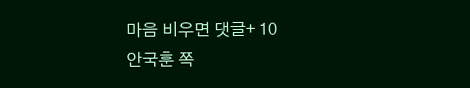마음 비우면 댓글+ 10
안국훈 쪽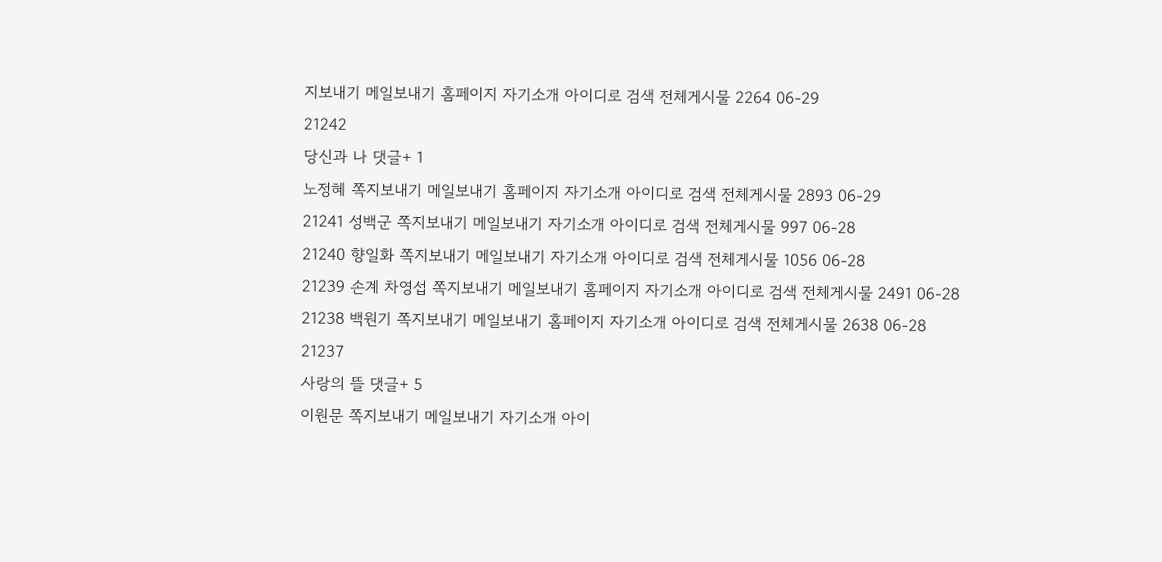지보내기 메일보내기 홈페이지 자기소개 아이디로 검색 전체게시물 2264 06-29
21242
당신과 나 댓글+ 1
노정혜 쪽지보내기 메일보내기 홈페이지 자기소개 아이디로 검색 전체게시물 2893 06-29
21241 성백군 쪽지보내기 메일보내기 자기소개 아이디로 검색 전체게시물 997 06-28
21240 향일화 쪽지보내기 메일보내기 자기소개 아이디로 검색 전체게시물 1056 06-28
21239 손계 차영섭 쪽지보내기 메일보내기 홈페이지 자기소개 아이디로 검색 전체게시물 2491 06-28
21238 백원기 쪽지보내기 메일보내기 홈페이지 자기소개 아이디로 검색 전체게시물 2638 06-28
21237
사랑의 뜰 댓글+ 5
이원문 쪽지보내기 메일보내기 자기소개 아이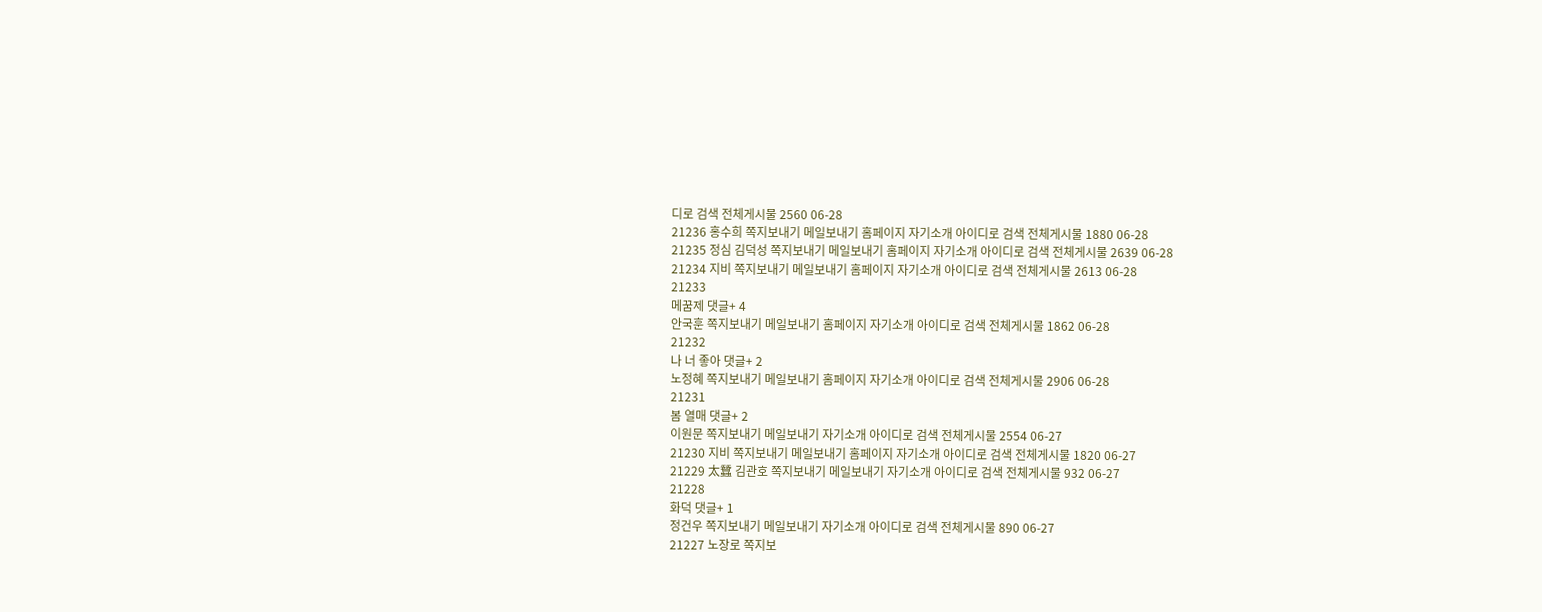디로 검색 전체게시물 2560 06-28
21236 홍수희 쪽지보내기 메일보내기 홈페이지 자기소개 아이디로 검색 전체게시물 1880 06-28
21235 정심 김덕성 쪽지보내기 메일보내기 홈페이지 자기소개 아이디로 검색 전체게시물 2639 06-28
21234 지비 쪽지보내기 메일보내기 홈페이지 자기소개 아이디로 검색 전체게시물 2613 06-28
21233
메꿈제 댓글+ 4
안국훈 쪽지보내기 메일보내기 홈페이지 자기소개 아이디로 검색 전체게시물 1862 06-28
21232
나 너 좋아 댓글+ 2
노정혜 쪽지보내기 메일보내기 홈페이지 자기소개 아이디로 검색 전체게시물 2906 06-28
21231
봄 열매 댓글+ 2
이원문 쪽지보내기 메일보내기 자기소개 아이디로 검색 전체게시물 2554 06-27
21230 지비 쪽지보내기 메일보내기 홈페이지 자기소개 아이디로 검색 전체게시물 1820 06-27
21229 太蠶 김관호 쪽지보내기 메일보내기 자기소개 아이디로 검색 전체게시물 932 06-27
21228
화덕 댓글+ 1
정건우 쪽지보내기 메일보내기 자기소개 아이디로 검색 전체게시물 890 06-27
21227 노장로 쪽지보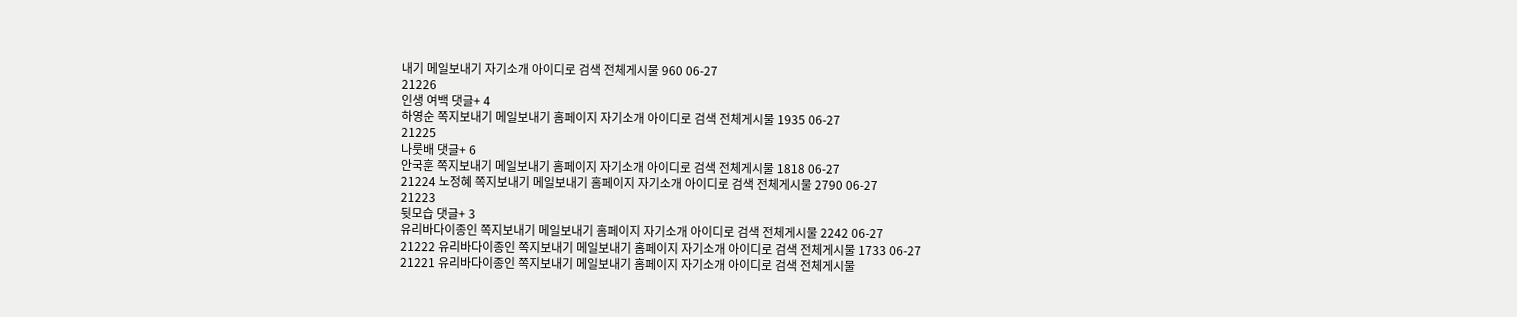내기 메일보내기 자기소개 아이디로 검색 전체게시물 960 06-27
21226
인생 여백 댓글+ 4
하영순 쪽지보내기 메일보내기 홈페이지 자기소개 아이디로 검색 전체게시물 1935 06-27
21225
나룻배 댓글+ 6
안국훈 쪽지보내기 메일보내기 홈페이지 자기소개 아이디로 검색 전체게시물 1818 06-27
21224 노정혜 쪽지보내기 메일보내기 홈페이지 자기소개 아이디로 검색 전체게시물 2790 06-27
21223
뒷모습 댓글+ 3
유리바다이종인 쪽지보내기 메일보내기 홈페이지 자기소개 아이디로 검색 전체게시물 2242 06-27
21222 유리바다이종인 쪽지보내기 메일보내기 홈페이지 자기소개 아이디로 검색 전체게시물 1733 06-27
21221 유리바다이종인 쪽지보내기 메일보내기 홈페이지 자기소개 아이디로 검색 전체게시물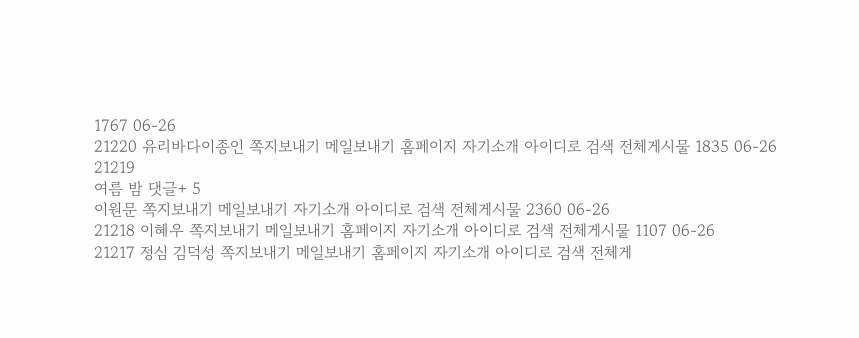1767 06-26
21220 유리바다이종인 쪽지보내기 메일보내기 홈페이지 자기소개 아이디로 검색 전체게시물 1835 06-26
21219
여름 밤 댓글+ 5
이원문 쪽지보내기 메일보내기 자기소개 아이디로 검색 전체게시물 2360 06-26
21218 이혜우 쪽지보내기 메일보내기 홈페이지 자기소개 아이디로 검색 전체게시물 1107 06-26
21217 정심 김덕성 쪽지보내기 메일보내기 홈페이지 자기소개 아이디로 검색 전체게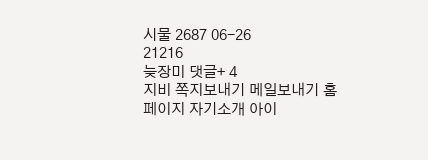시물 2687 06-26
21216
늦장미 댓글+ 4
지비 쪽지보내기 메일보내기 홈페이지 자기소개 아이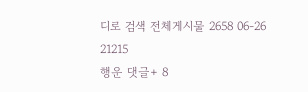디로 검색 전체게시물 2658 06-26
21215
행운 댓글+ 8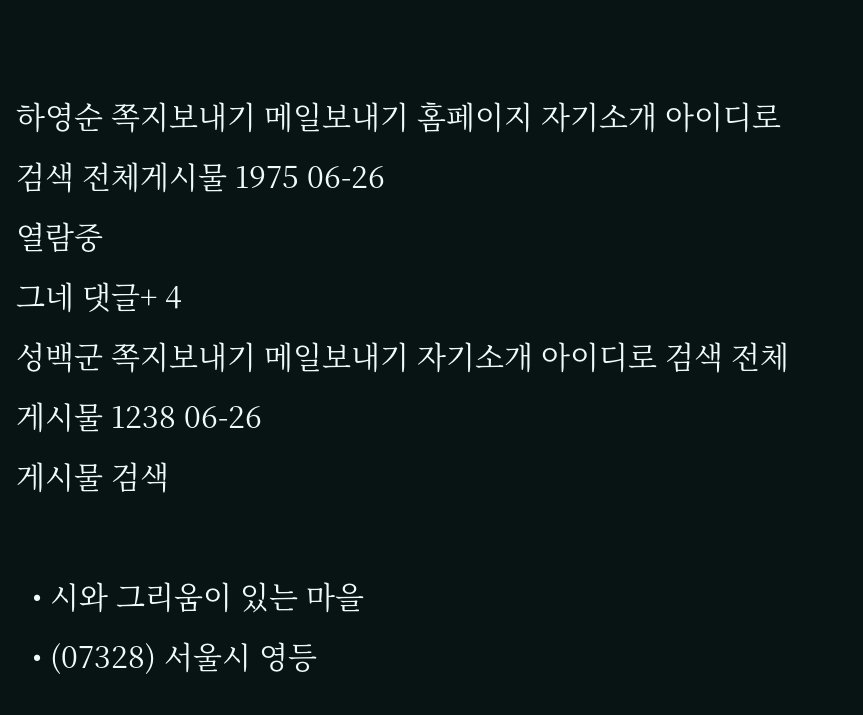하영순 쪽지보내기 메일보내기 홈페이지 자기소개 아이디로 검색 전체게시물 1975 06-26
열람중
그네 댓글+ 4
성백군 쪽지보내기 메일보내기 자기소개 아이디로 검색 전체게시물 1238 06-26
게시물 검색

  • 시와 그리움이 있는 마을
  • (07328) 서울시 영등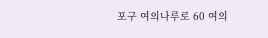포구 여의나루로 60 여의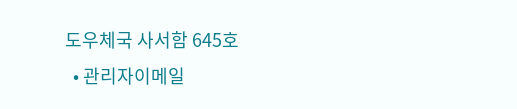도우체국 사서함 645호
  • 관리자이메일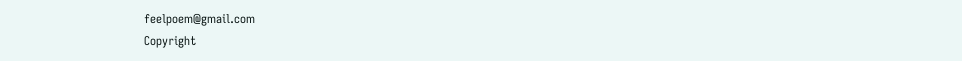feelpoem@gmail.com
Copyright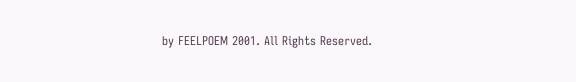by FEELPOEM 2001. All Rights Reserved.